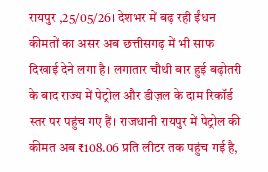रायपुर ,25/05/26। देशभर में बढ़ रही ईंधन कीमतों का असर अब छत्तीसगढ़ में भी साफ दिखाई देने लगा है। लगातार चौथी बार हुई बढ़ोतरी के बाद राज्य में पेट्रोल और डीज़ल के दाम रिकॉर्ड स्तर पर पहुंच गए हैं। राजधानी रायपुर में पेट्रोल की कीमत अब ₹108.06 प्रति लीटर तक पहुंच गई है,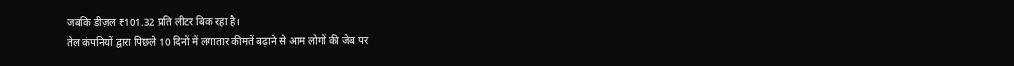जबकि डीज़ल ₹101.32 प्रति लीटर बिक रहा है।
तेल कंपनियों द्वारा पिछले 10 दिनों में लगातार कीमतें बढ़ाने से आम लोगों की जेब पर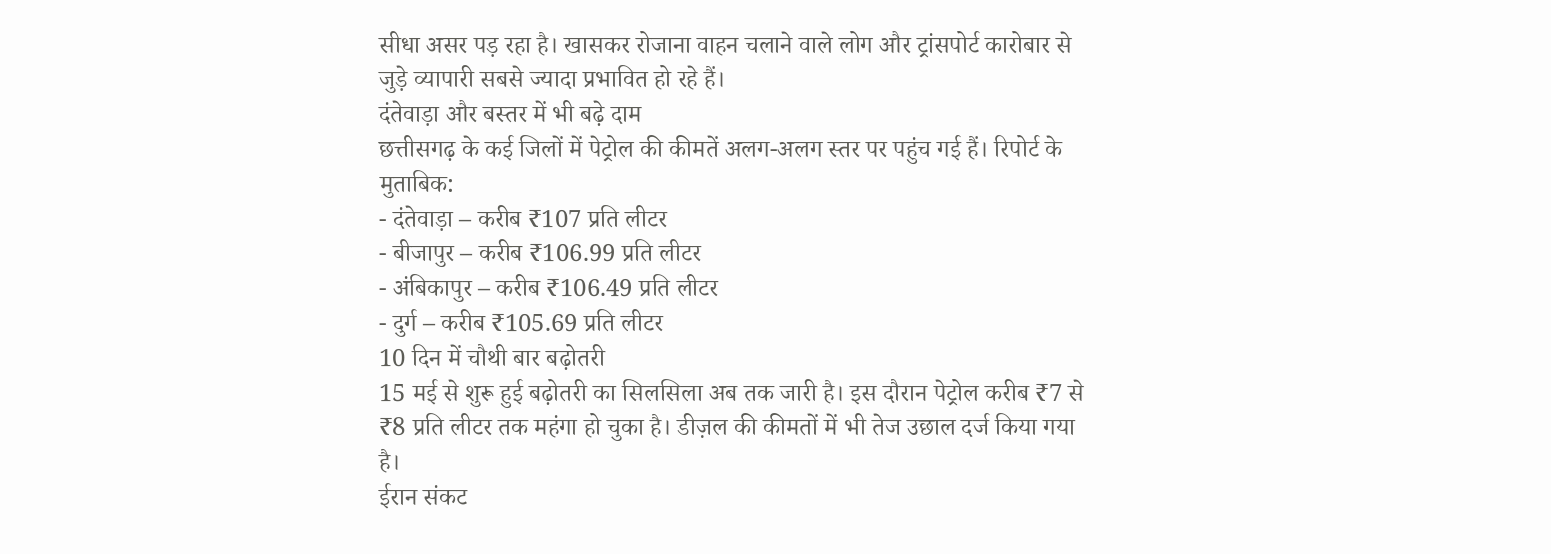सीधा असर पड़ रहा है। खासकर रोजाना वाहन चलाने वाले लोग और ट्रांसपोर्ट कारोबार से जुड़े व्यापारी सबसे ज्यादा प्रभावित हो रहे हैं।
दंतेवाड़ा और बस्तर में भी बढ़े दाम
छत्तीसगढ़ के कई जिलों में पेट्रोल की कीमतें अलग-अलग स्तर पर पहुंच गई हैं। रिपोर्ट के मुताबिक:
- दंतेवाड़ा – करीब ₹107 प्रति लीटर
- बीजापुर – करीब ₹106.99 प्रति लीटर
- अंबिकापुर – करीब ₹106.49 प्रति लीटर
- दुर्ग – करीब ₹105.69 प्रति लीटर
10 दिन में चौथी बार बढ़ोतरी
15 मई से शुरू हुई बढ़ोतरी का सिलसिला अब तक जारी है। इस दौरान पेट्रोल करीब ₹7 से ₹8 प्रति लीटर तक महंगा हो चुका है। डीज़ल की कीमतों में भी तेज उछाल दर्ज किया गया है।
ईरान संकट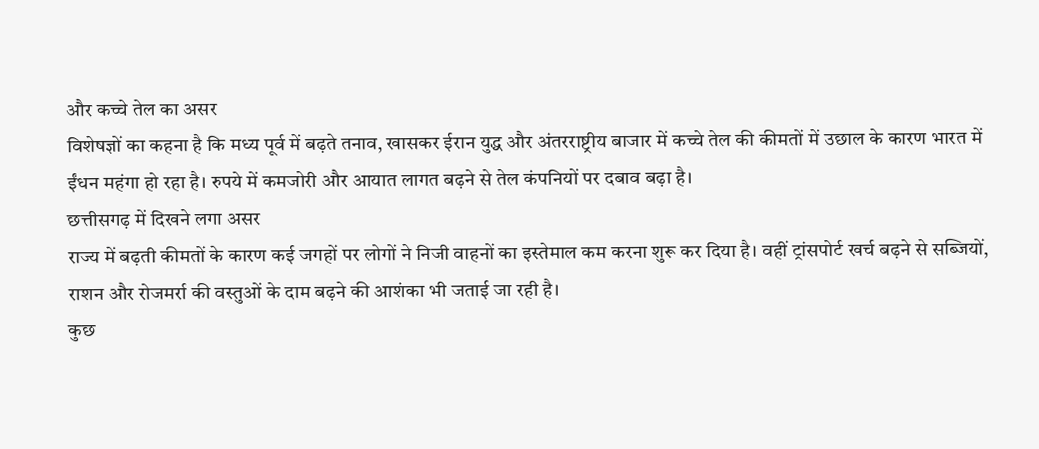और कच्चे तेल का असर
विशेषज्ञों का कहना है कि मध्य पूर्व में बढ़ते तनाव, खासकर ईरान युद्ध और अंतरराष्ट्रीय बाजार में कच्चे तेल की कीमतों में उछाल के कारण भारत में ईंधन महंगा हो रहा है। रुपये में कमजोरी और आयात लागत बढ़ने से तेल कंपनियों पर दबाव बढ़ा है।
छत्तीसगढ़ में दिखने लगा असर
राज्य में बढ़ती कीमतों के कारण कई जगहों पर लोगों ने निजी वाहनों का इस्तेमाल कम करना शुरू कर दिया है। वहीं ट्रांसपोर्ट खर्च बढ़ने से सब्जियों, राशन और रोजमर्रा की वस्तुओं के दाम बढ़ने की आशंका भी जताई जा रही है।
कुछ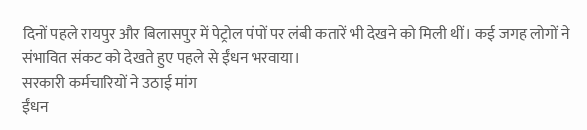दिनों पहले रायपुर और बिलासपुर में पेट्रोल पंपों पर लंबी कतारें भी देखने को मिली थीं। कई जगह लोगों ने संभावित संकट को देखते हुए पहले से ईंधन भरवाया।
सरकारी कर्मचारियों ने उठाई मांग
ईंधन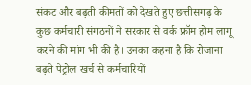संकट और बढ़ती कीमतों को देखते हुए छत्तीसगढ़ के कुछ कर्मचारी संगठनों ने सरकार से वर्क फ्रॉम होम लागू करने की मांग भी की है। उनका कहना है कि रोजाना बढ़ते पेट्रोल खर्च से कर्मचारियों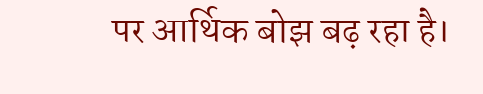पर आर्थिक बोझ बढ़ रहा है।